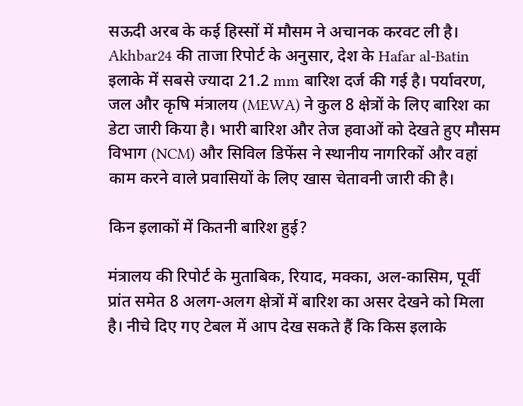सऊदी अरब के कई हिस्सों में मौसम ने अचानक करवट ली है। Akhbar24 की ताजा रिपोर्ट के अनुसार, देश के Hafar al-Batin इलाके में सबसे ज्यादा 21.2 mm बारिश दर्ज की गई है। पर्यावरण, जल और कृषि मंत्रालय (MEWA) ने कुल 8 क्षेत्रों के लिए बारिश का डेटा जारी किया है। भारी बारिश और तेज हवाओं को देखते हुए मौसम विभाग (NCM) और सिविल डिफेंस ने स्थानीय नागरिकों और वहां काम करने वाले प्रवासियों के लिए खास चेतावनी जारी की है।

किन इलाकों में कितनी बारिश हुई?

मंत्रालय की रिपोर्ट के मुताबिक, रियाद, मक्का, अल-कासिम, पूर्वी प्रांत समेत 8 अलग-अलग क्षेत्रों में बारिश का असर देखने को मिला है। नीचे दिए गए टेबल में आप देख सकते हैं कि किस इलाके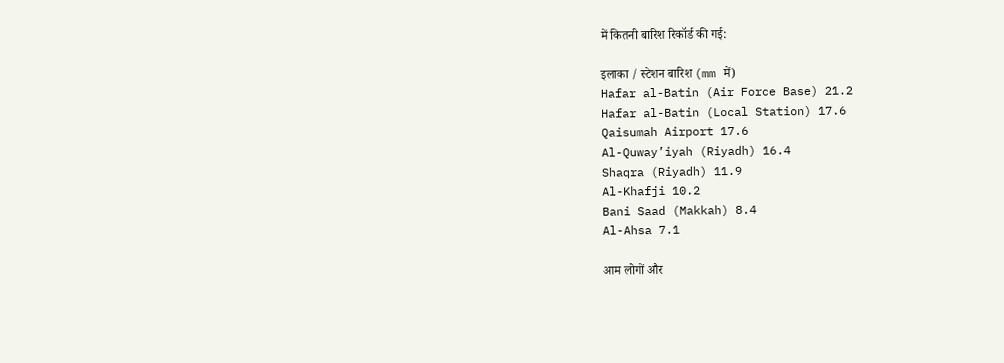में कितनी बारिश रिकॉर्ड की गई:

इलाका / स्टेशन बारिश (mm में)
Hafar al-Batin (Air Force Base) 21.2
Hafar al-Batin (Local Station) 17.6
Qaisumah Airport 17.6
Al-Quway’iyah (Riyadh) 16.4
Shaqra (Riyadh) 11.9
Al-Khafji 10.2
Bani Saad (Makkah) 8.4
Al-Ahsa 7.1

आम लोगों और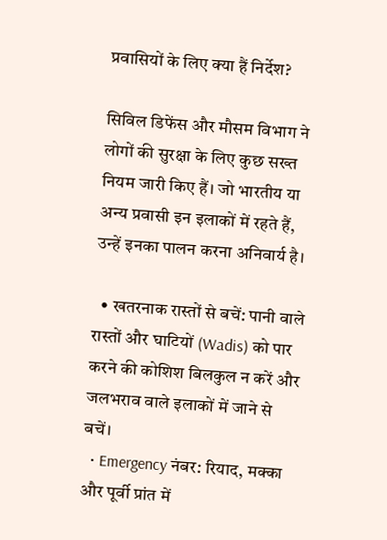प्रवासियों के लिए क्या हैं निर्देश?

सिविल डिफेंस और मौसम विभाग ने लोगों की सुरक्षा के लिए कुछ सख्त नियम जारी किए हैं। जो भारतीय या अन्य प्रवासी इन इलाकों में रहते हैं, उन्हें इनका पालन करना अनिवार्य है।

  • खतरनाक रास्तों से बचें: पानी वाले रास्तों और घाटियों (Wadis) को पार करने की कोशिश बिलकुल न करें और जलभराव वाले इलाकों में जाने से बचें।
  • Emergency नंबर: रियाद, मक्का और पूर्वी प्रांत में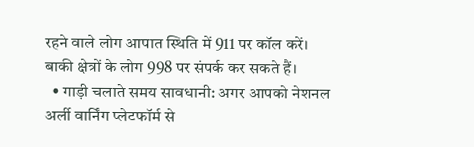रहने वाले लोग आपात स्थिति में 911 पर कॉल करें। बाकी क्षेत्रों के लोग 998 पर संपर्क कर सकते हैं।
  • गाड़ी चलाते समय सावधानी: अगर आपको नेशनल अर्ली वार्निंग प्लेटफॉर्म से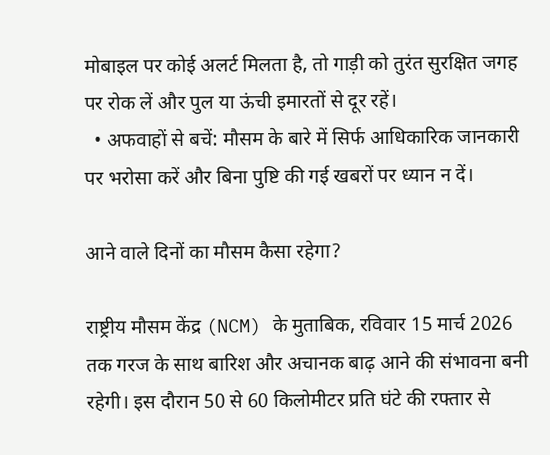मोबाइल पर कोई अलर्ट मिलता है, तो गाड़ी को तुरंत सुरक्षित जगह पर रोक लें और पुल या ऊंची इमारतों से दूर रहें।
  • अफवाहों से बचें: मौसम के बारे में सिर्फ आधिकारिक जानकारी पर भरोसा करें और बिना पुष्टि की गई खबरों पर ध्यान न दें।

आने वाले दिनों का मौसम कैसा रहेगा?

राष्ट्रीय मौसम केंद्र (NCM) के मुताबिक, रविवार 15 मार्च 2026 तक गरज के साथ बारिश और अचानक बाढ़ आने की संभावना बनी रहेगी। इस दौरान 50 से 60 किलोमीटर प्रति घंटे की रफ्तार से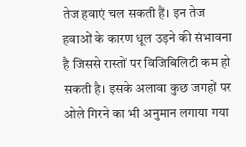तेज हवाएं चल सकती हैं। इन तेज हवाओं के कारण धूल उड़ने की संभावना है जिससे रास्तों पर विजिबिलिटी कम हो सकती है। इसके अलावा कुछ जगहों पर ओले गिरने का भी अनुमान लगाया गया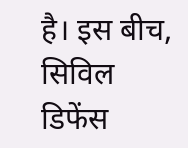है। इस बीच, सिविल डिफेंस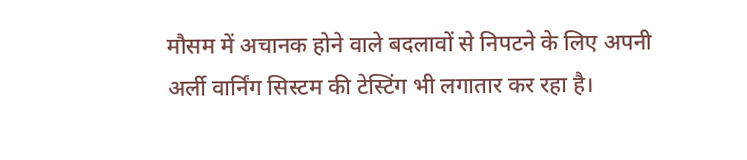मौसम में अचानक होने वाले बदलावों से निपटने के लिए अपनी अर्ली वार्निंग सिस्टम की टेस्टिंग भी लगातार कर रहा है।